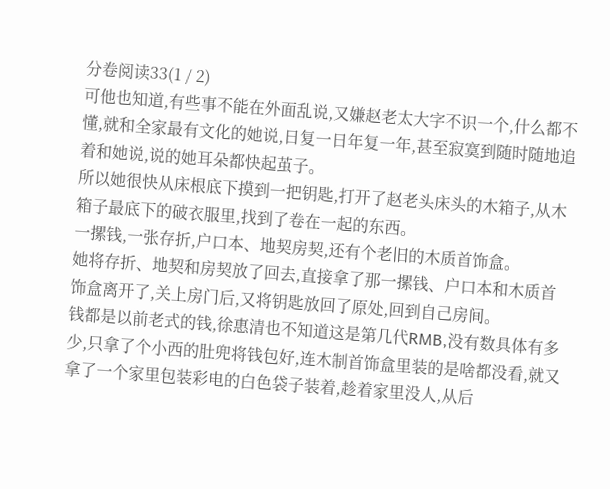分卷阅读33(1 / 2)
可他也知道,有些事不能在外面乱说,又嫌赵老太大字不识一个,什么都不懂,就和全家最有文化的她说,日复一日年复一年,甚至寂寞到随时随地追着和她说,说的她耳朵都快起茧子。
所以她很快从床根底下摸到一把钥匙,打开了赵老头床头的木箱子,从木箱子最底下的破衣服里,找到了卷在一起的东西。
一摞钱,一张存折,户口本、地契房契,还有个老旧的木质首饰盒。
她将存折、地契和房契放了回去,直接拿了那一摞钱、户口本和木质首饰盒离开了,关上房门后,又将钥匙放回了原处,回到自己房间。
钱都是以前老式的钱,徐惠清也不知道这是第几代RMB,没有数具体有多少,只拿了个小西的肚兜将钱包好,连木制首饰盒里装的是啥都没看,就又拿了一个家里包装彩电的白色袋子装着,趁着家里没人,从后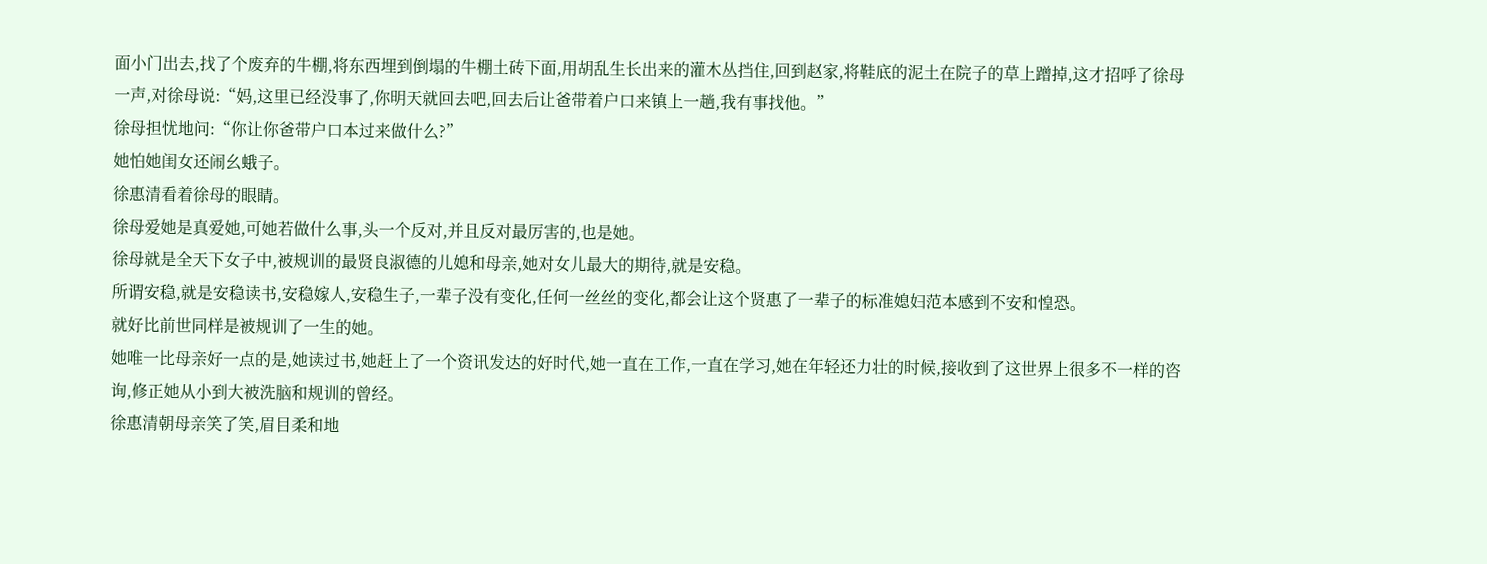面小门出去,找了个废弃的牛棚,将东西埋到倒塌的牛棚土砖下面,用胡乱生长出来的灌木丛挡住,回到赵家,将鞋底的泥土在院子的草上蹭掉,这才招呼了徐母一声,对徐母说:“妈,这里已经没事了,你明天就回去吧,回去后让爸带着户口来镇上一趟,我有事找他。”
徐母担忧地问:“你让你爸带户口本过来做什么?”
她怕她闺女还闹幺蛾子。
徐惠清看着徐母的眼睛。
徐母爱她是真爱她,可她若做什么事,头一个反对,并且反对最厉害的,也是她。
徐母就是全天下女子中,被规训的最贤良淑德的儿媳和母亲,她对女儿最大的期待,就是安稳。
所谓安稳,就是安稳读书,安稳嫁人,安稳生子,一辈子没有变化,任何一丝丝的变化,都会让这个贤惠了一辈子的标准媳妇范本感到不安和惶恐。
就好比前世同样是被规训了一生的她。
她唯一比母亲好一点的是,她读过书,她赶上了一个资讯发达的好时代,她一直在工作,一直在学习,她在年轻还力壮的时候,接收到了这世界上很多不一样的咨询,修正她从小到大被洗脑和规训的曾经。
徐惠清朝母亲笑了笑,眉目柔和地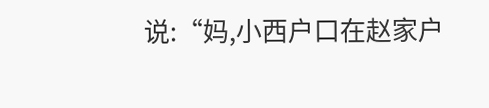说:“妈,小西户口在赵家户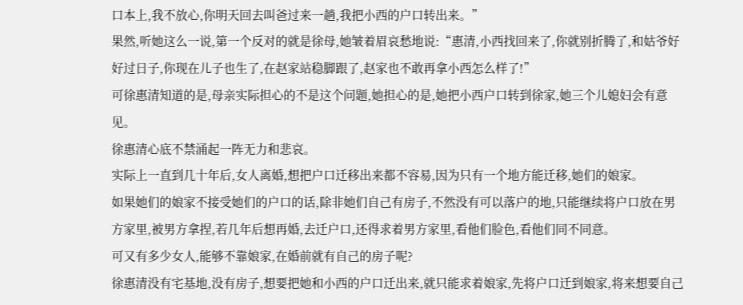口本上,我不放心,你明天回去叫爸过来一趟,我把小西的户口转出来。”
果然,听她这么一说,第一个反对的就是徐母,她皱着眉哀愁地说:“惠清,小西找回来了,你就别折腾了,和姑爷好好过日子,你现在儿子也生了,在赵家站稳脚跟了,赵家也不敢再拿小西怎么样了!”
可徐惠清知道的是,母亲实际担心的不是这个问题,她担心的是,她把小西户口转到徐家,她三个儿媳妇会有意见。
徐惠清心底不禁涌起一阵无力和悲哀。
实际上一直到几十年后,女人离婚,想把户口迁移出来都不容易,因为只有一个地方能迁移,她们的娘家。
如果她们的娘家不接受她们的户口的话,除非她们自己有房子,不然没有可以落户的地,只能继续将户口放在男方家里,被男方拿捏,若几年后想再婚,去迁户口,还得求着男方家里,看他们脸色,看他们同不同意。
可又有多少女人,能够不靠娘家,在婚前就有自己的房子呢?
徐惠清没有宅基地,没有房子,想要把她和小西的户口迁出来,就只能求着娘家,先将户口迁到娘家,将来想要自己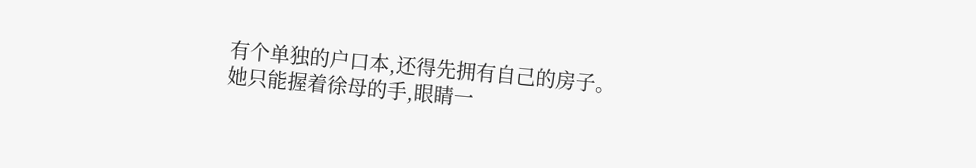有个单独的户口本,还得先拥有自己的房子。
她只能握着徐母的手,眼睛一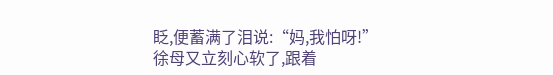眨,便蓄满了泪说:“妈,我怕呀!”
徐母又立刻心软了,跟着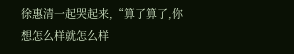徐惠清一起哭起来,“算了算了,你想怎么样就怎么样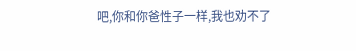吧,你和你爸性子一样,我也劝不了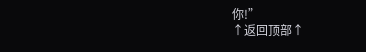你!”
↑返回顶部↑